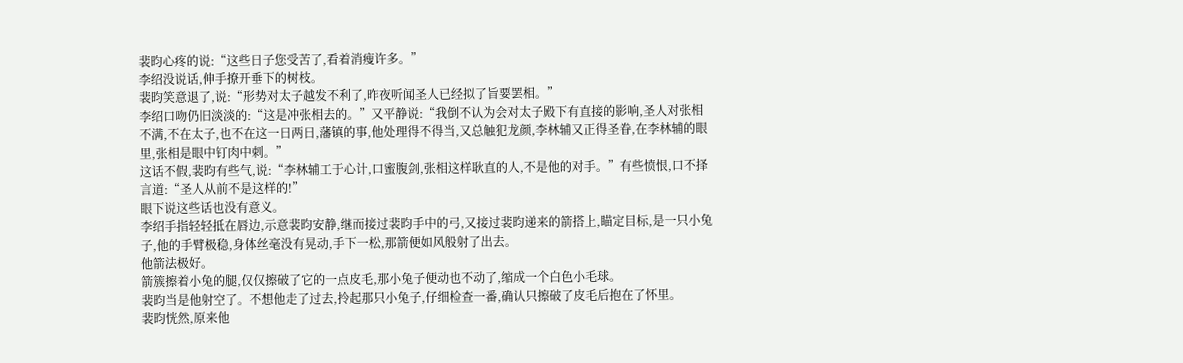裴昀心疼的说:“这些日子您受苦了,看着消瘦许多。”
李绍没说话,伸手撩开垂下的树枝。
裴昀笑意退了,说:“形势对太子越发不利了,昨夜听闻圣人已经拟了旨要罢相。”
李绍口吻仍旧淡淡的:“这是冲张相去的。”又平静说:“我倒不认为会对太子殿下有直接的影响,圣人对张相不满,不在太子,也不在这一日两日,藩镇的事,他处理得不得当,又总触犯龙颜,李林辅又正得圣眷,在李林辅的眼里,张相是眼中钉肉中刺。”
这话不假,裴昀有些气,说:“李林辅工于心计,口蜜腹剑,张相这样耿直的人,不是他的对手。”有些愤恨,口不择言道:“圣人从前不是这样的!”
眼下说这些话也没有意义。
李绍手指轻轻抵在唇边,示意裴昀安静,继而接过裴昀手中的弓,又接过裴昀递来的箭搭上,瞄定目标,是一只小兔子,他的手臂极稳,身体丝毫没有晃动,手下一松,那箭便如风般射了出去。
他箭法极好。
箭簇擦着小兔的腿,仅仅擦破了它的一点皮毛,那小兔子便动也不动了,缩成一个白色小毛球。
裴昀当是他射空了。不想他走了过去,拎起那只小兔子,仔细检查一番,确认只擦破了皮毛后抱在了怀里。
裴昀恍然,原来他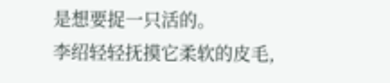是想要捉一只活的。
李绍轻轻抚摸它柔软的皮毛,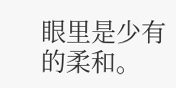眼里是少有的柔和。